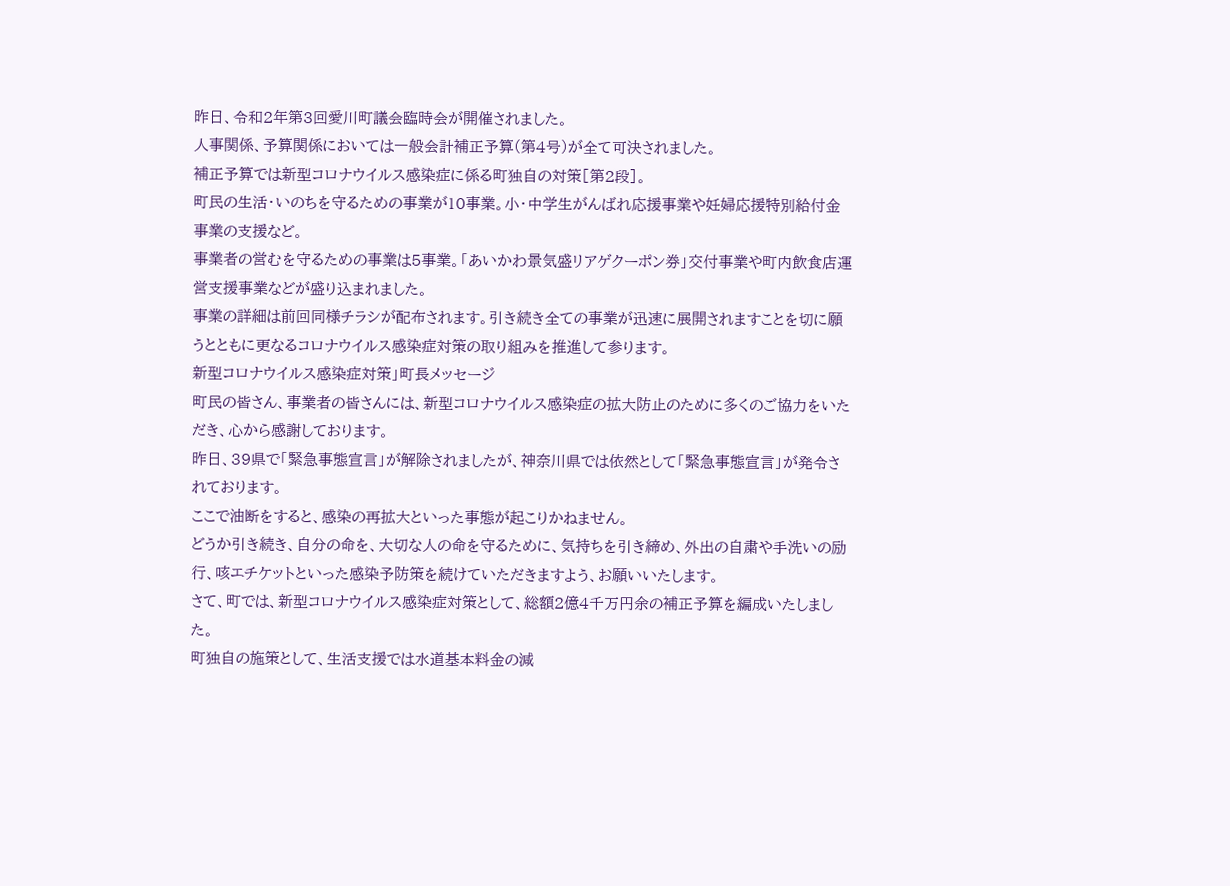昨日、令和2年第3回愛川町議会臨時会が開催されました。
人事関係、予算関係においては一般会計補正予算(第4号)が全て可決されました。
補正予算では新型コロナウイルス感染症に係る町独自の対策[第2段]。
町民の生活・いのちを守るための事業が10事業。小・中学生がんばれ応援事業や妊婦応援特別給付金事業の支援など。
事業者の営むを守るための事業は5事業。「あいかわ景気盛リアゲクーポン券」交付事業や町内飲食店運営支援事業などが盛り込まれました。
事業の詳細は前回同様チラシが配布されます。引き続き全ての事業が迅速に展開されますことを切に願うとともに更なるコロナウイルス感染症対策の取り組みを推進して参ります。
新型コロナウイルス感染症対策」町長メッセージ
町民の皆さん、事業者の皆さんには、新型コロナウイルス感染症の拡大防止のために多くのご協力をいただき、心から感謝しております。
昨日、39県で「緊急事態宣言」が解除されましたが、神奈川県では依然として「緊急事態宣言」が発令されております。
ここで油断をすると、感染の再拡大といった事態が起こりかねません。
どうか引き続き、自分の命を、大切な人の命を守るために、気持ちを引き締め、外出の自粛や手洗いの励行、咳エチケットといった感染予防策を続けていただきますよう、お願いいたします。
さて、町では、新型コロナウイルス感染症対策として、総額2億4千万円余の補正予算を編成いたしました。
町独自の施策として、生活支援では水道基本料金の減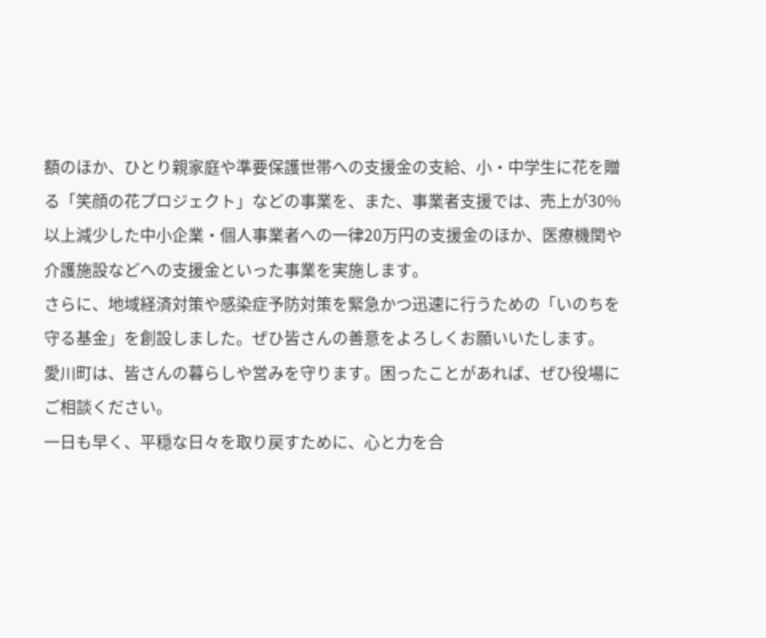額のほか、ひとり親家庭や準要保護世帯への支援金の支給、小・中学生に花を贈る「笑顔の花プロジェクト」などの事業を、また、事業者支援では、売上が30%以上減少した中小企業・個人事業者への一律20万円の支援金のほか、医療機関や介護施設などへの支援金といった事業を実施します。
さらに、地域経済対策や感染症予防対策を緊急かつ迅速に行うための「いのちを守る基金」を創設しました。ぜひ皆さんの善意をよろしくお願いいたします。
愛川町は、皆さんの暮らしや営みを守ります。困ったことがあれば、ぜひ役場にご相談ください。
一日も早く、平穏な日々を取り戻すために、心と力を合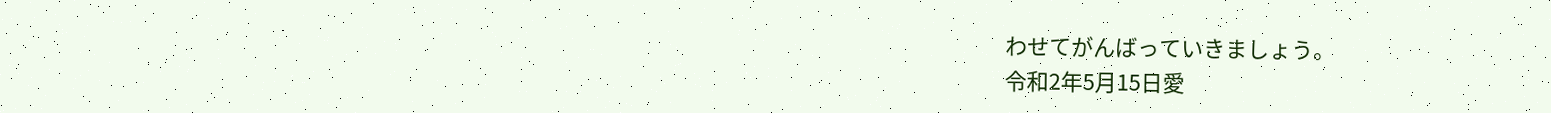わせてがんばっていきましょう。
令和2年5月15日愛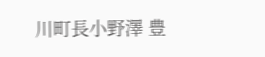川町長小野澤 豊